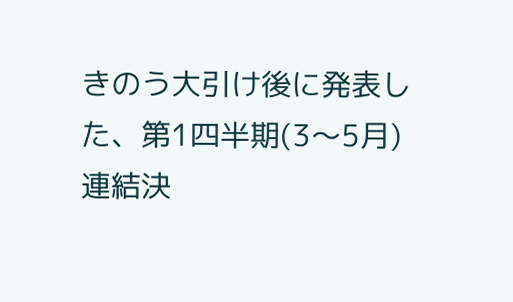きのう大引け後に発表した、第1四半期(3〜5月)連結決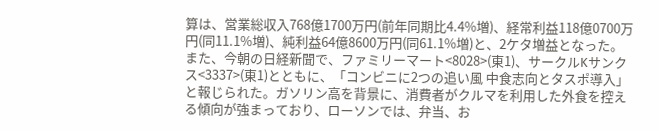算は、営業総収入768億1700万円(前年同期比4.4%増)、経常利益118億0700万円(同11.1%増)、純利益64億8600万円(同61.1%増)と、2ケタ増益となった。
また、今朝の日経新聞で、ファミリーマート<8028>(東1)、サークルKサンクス<3337>(東1)とともに、「コンビニに2つの追い風 中食志向とタスポ導入」と報じられた。ガソリン高を背景に、消費者がクルマを利用した外食を控える傾向が強まっており、ローソンでは、弁当、お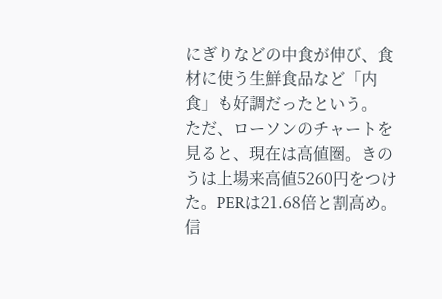にぎりなどの中食が伸び、食材に使う生鮮食品など「内食」も好調だったという。
ただ、ローソンのチャートを見ると、現在は高値圏。きのうは上場来高値5260円をつけた。PERは21.68倍と割高め。信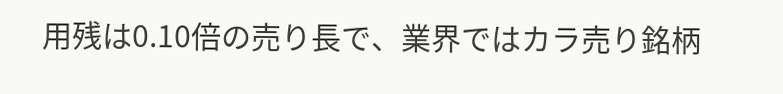用残は0.10倍の売り長で、業界ではカラ売り銘柄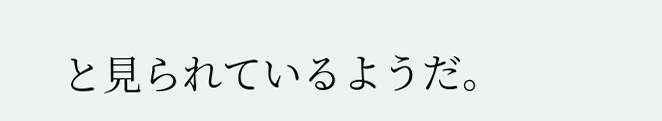と見られているようだ。